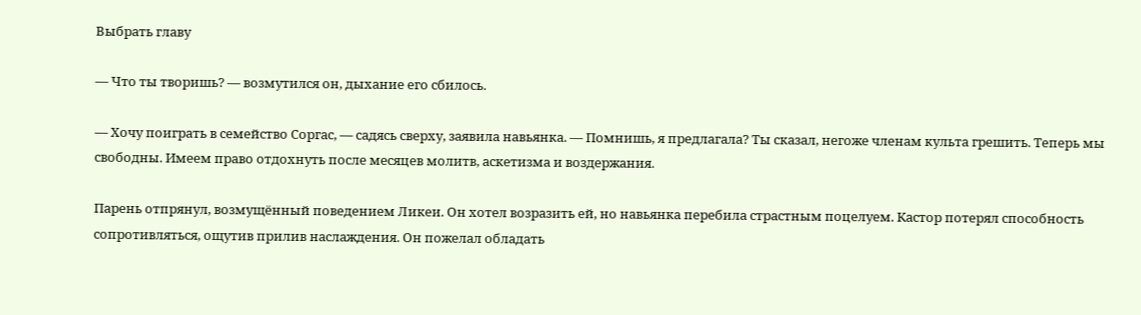Выбрать главу

— Что ты творишь? — возмутился он, дыхание его сбилось.

— Хочу поиграть в семейство Соргас, — садясь сверху, заявила навьянка. — Помнишь, я предлагала? Ты сказал, негоже членам культа грешить. Теперь мы свободны. Имеем право отдохнуть после месяцев молитв, аскетизма и воздержания.

Парень отпрянул, возмущённый поведением Ликеи. Он хотел возразить ей, но навьянка перебила страстным поцелуем. Кастор потерял способность сопротивляться, ощутив прилив наслаждения. Он пожелал обладать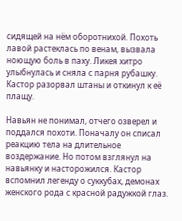сидящей на нём оборотнихой. Похоть лавой растеклась по венам, вызвала ноющую боль в паху. Ликея хитро улыбнулась и сняла с парня рубашку. Кастор разорвал штаны и откинул к её плащу.

Навьян не понимал, отчего озверел и поддался похоти. Поначалу он списал реакцию тела на длительное воздержание. Но потом взглянул на навьянку и насторожился. Кастор вспомнил легенду о суккубах, демонах женского рода с красной радужкой глаз.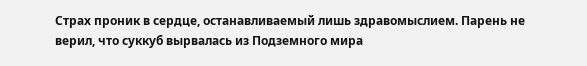Страх проник в сердце, останавливаемый лишь здравомыслием. Парень не верил, что суккуб вырвалась из Подземного мира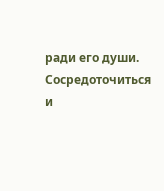ради его души. Сосредоточиться и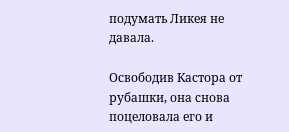подумать Ликея не давала.

Освободив Кастора от рубашки, она снова поцеловала его и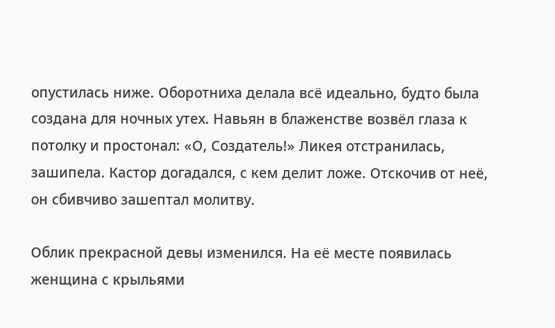опустилась ниже. Оборотниха делала всё идеально, будто была создана для ночных утех. Навьян в блаженстве возвёл глаза к потолку и простонал: «О, Создатель!» Ликея отстранилась, зашипела. Кастор догадался, с кем делит ложе. Отскочив от неё, он сбивчиво зашептал молитву.

Облик прекрасной девы изменился. На её месте появилась женщина с крыльями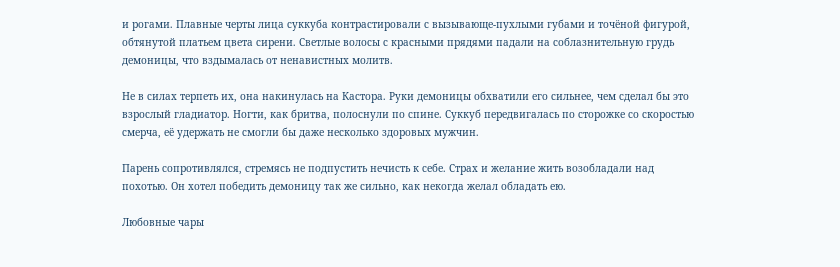и рогами. Плавные черты лица суккуба контрастировали с вызывающе-пухлыми губами и точёной фигурой, обтянутой платьем цвета сирени. Светлые волосы с красными прядями падали на соблазнительную грудь демоницы, что вздымалась от ненавистных молитв.

Не в силах терпеть их, она накинулась на Кастора. Руки демоницы обхватили его сильнее, чем сделал бы это взрослый гладиатор. Ногти, как бритва, полоснули по спине. Суккуб передвигалась по сторожке со скоростью смерча, её удержать не смогли бы даже несколько здоровых мужчин.

Парень сопротивлялся, стремясь не подпустить нечисть к себе. Страх и желание жить возобладали над похотью. Он хотел победить демоницу так же сильно, как некогда желал обладать ею.

Любовные чары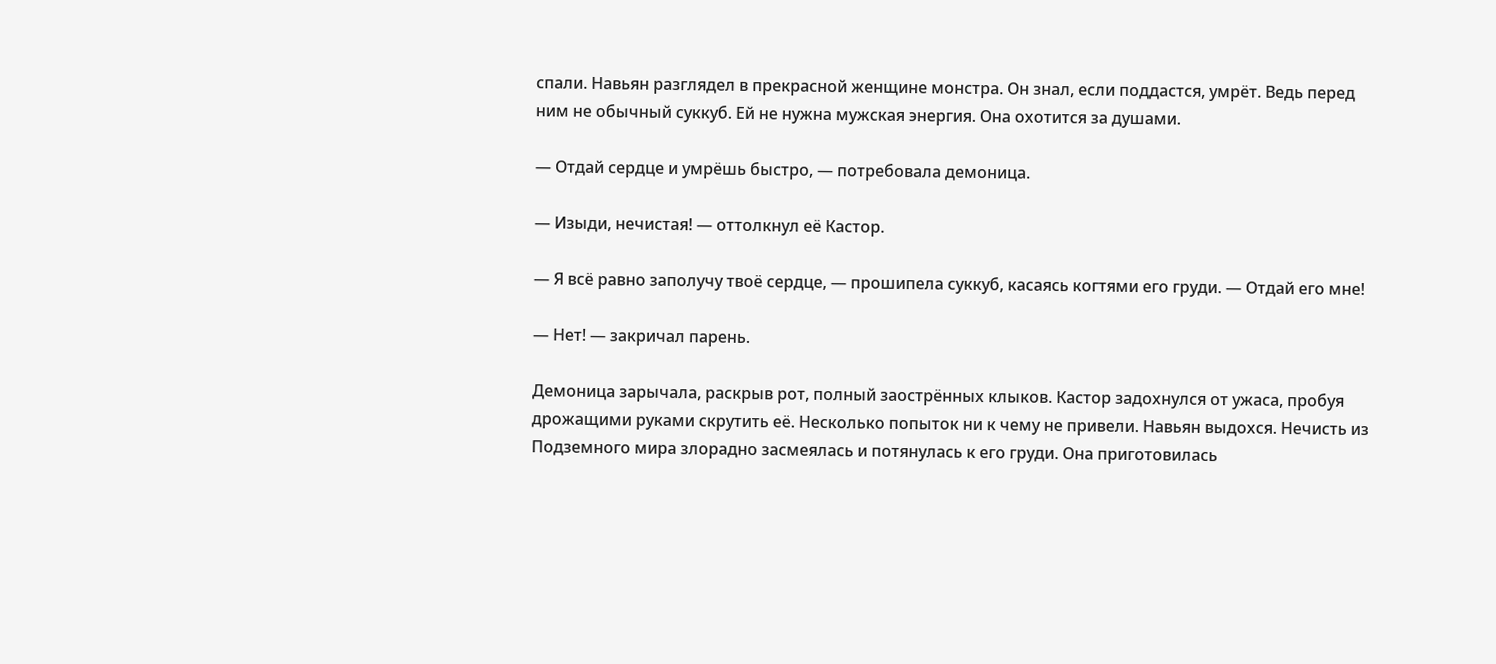спали. Навьян разглядел в прекрасной женщине монстра. Он знал, если поддастся, умрёт. Ведь перед ним не обычный суккуб. Ей не нужна мужская энергия. Она охотится за душами.

— Отдай сердце и умрёшь быстро, — потребовала демоница.

— Изыди, нечистая! — оттолкнул её Кастор.

— Я всё равно заполучу твоё сердце, — прошипела суккуб, касаясь когтями его груди. — Отдай его мне!

— Нет! — закричал парень.

Демоница зарычала, раскрыв рот, полный заострённых клыков. Кастор задохнулся от ужаса, пробуя дрожащими руками скрутить её. Несколько попыток ни к чему не привели. Навьян выдохся. Нечисть из Подземного мира злорадно засмеялась и потянулась к его груди. Она приготовилась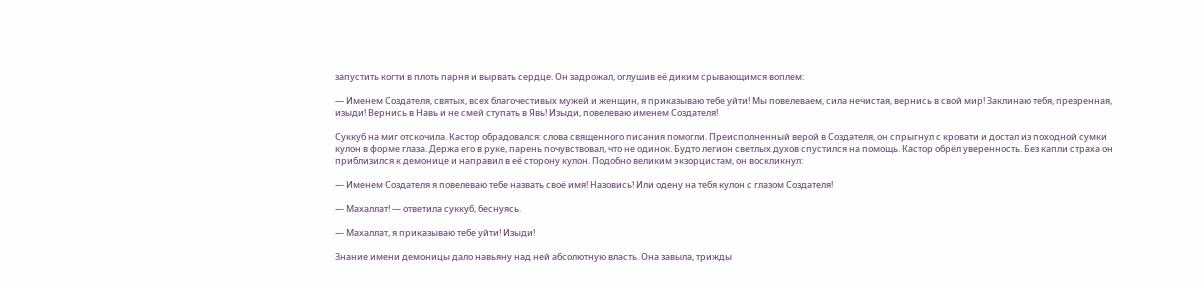запустить когти в плоть парня и вырвать сердце. Он задрожал, оглушив её диким срывающимся воплем:

— Именем Создателя, святых, всех благочестивых мужей и женщин, я приказываю тебе уйти! Мы повелеваем, сила нечистая, вернись в свой мир! Заклинаю тебя, презренная, изыди! Вернись в Навь и не смей ступать в Явь! Изыди, повелеваю именем Создателя!

Суккуб на миг отскочила. Кастор обрадовался: слова священного писания помогли. Преисполненный верой в Создателя, он спрыгнул с кровати и достал из походной сумки кулон в форме глаза. Держа его в руке, парень почувствовал, что не одинок. Будто легион светлых духов спустился на помощь. Кастор обрёл уверенность. Без капли страха он приблизился к демонице и направил в её сторону кулон. Подобно великим экзорцистам, он воскликнул:

— Именем Создателя я повелеваю тебе назвать своё имя! Назовись! Или одену на тебя кулон с глазом Создателя!

— Махаллат! — ответила суккуб, беснуясь.

— Махаллат, я приказываю тебе уйти! Изыди!

Знание имени демоницы дало навьяну над ней абсолютную власть. Она завыла, трижды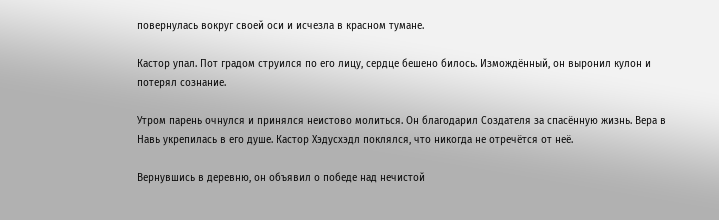повернулась вокруг своей оси и исчезла в красном тумане.

Кастор упал. Пот градом струился по его лицу, сердце бешено билось. Измождённый, он выронил кулон и потерял сознание.

Утром парень очнулся и принялся неистово молиться. Он благодарил Создателя за спасённую жизнь. Вера в Навь укрепилась в его душе. Кастор Хэдусхэдл поклялся, что никогда не отречётся от неё.

Вернувшись в деревню, он объявил о победе над нечистой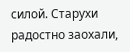силой. Старухи радостно заохали,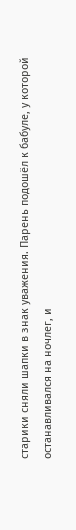старики сняли шапки в знак уважения. Парень подошёл к бабуле, у которой останавливался на ночлег, и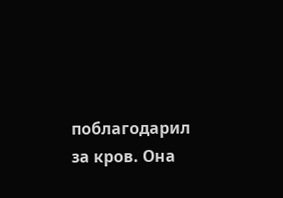поблагодарил за кров. Она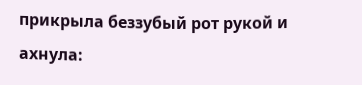прикрыла беззубый рот рукой и ахнула: